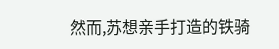然而,苏想亲手打造的铁骑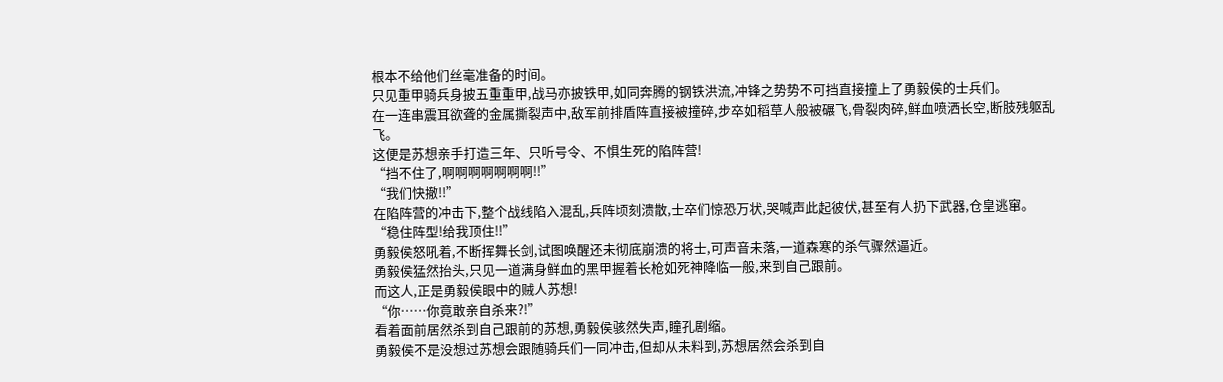根本不给他们丝毫准备的时间。
只见重甲骑兵身披五重重甲,战马亦披铁甲,如同奔腾的钢铁洪流,冲锋之势势不可挡直接撞上了勇毅侯的士兵们。
在一连串震耳欲聋的金属撕裂声中,敌军前排盾阵直接被撞碎,步卒如稻草人般被碾飞,骨裂肉碎,鲜血喷洒长空,断肢残躯乱飞。
这便是苏想亲手打造三年、只听号令、不惧生死的陷阵营!
“挡不住了,啊啊啊啊啊啊啊!!”
“我们快撤!!”
在陷阵营的冲击下,整个战线陷入混乱,兵阵顷刻溃散,士卒们惊恐万状,哭喊声此起彼伏,甚至有人扔下武器,仓皇逃窜。
“稳住阵型!给我顶住!!”
勇毅侯怒吼着,不断挥舞长剑,试图唤醒还未彻底崩溃的将士,可声音未落,一道森寒的杀气骤然逼近。
勇毅侯猛然抬头,只见一道满身鲜血的黑甲握着长枪如死神降临一般,来到自己跟前。
而这人,正是勇毅侯眼中的贼人苏想!
“你……你竟敢亲自杀来?!”
看着面前居然杀到自己跟前的苏想,勇毅侯骇然失声,瞳孔剧缩。
勇毅侯不是没想过苏想会跟随骑兵们一同冲击,但却从未料到,苏想居然会杀到自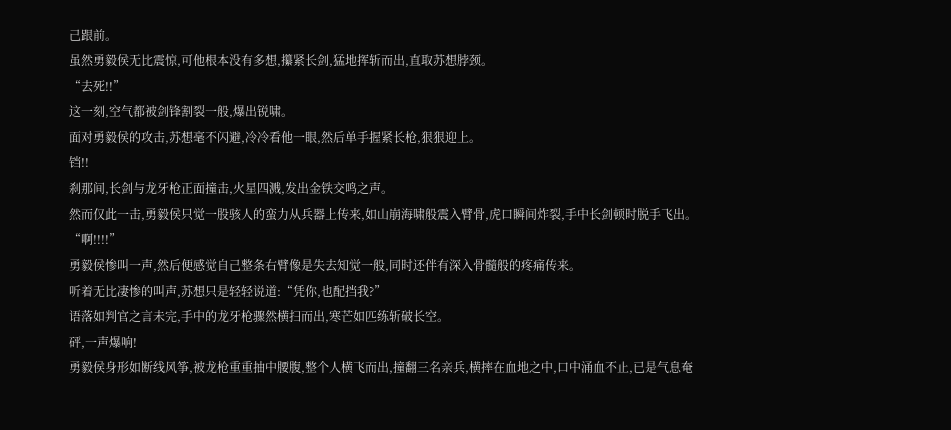己跟前。
虽然勇毅侯无比震惊,可他根本没有多想,攥紧长剑,猛地挥斩而出,直取苏想脖颈。
“去死!!”
这一刻,空气都被剑锋割裂一般,爆出锐啸。
面对勇毅侯的攻击,苏想毫不闪避,冷冷看他一眼,然后单手握紧长枪,狠狠迎上。
铛!!
刹那间,长剑与龙牙枪正面撞击,火星四溅,发出金铁交鸣之声。
然而仅此一击,勇毅侯只觉一股骇人的蛮力从兵器上传来,如山崩海啸般震入臂骨,虎口瞬间炸裂,手中长剑顿时脱手飞出。
“啊!!!!”
勇毅侯惨叫一声,然后便感觉自己整条右臂像是失去知觉一般,同时还伴有深入骨髓般的疼痛传来。
听着无比凄惨的叫声,苏想只是轻轻说道:“凭你,也配挡我?”
语落如判官之言未完,手中的龙牙枪骤然横扫而出,寒芒如匹练斩破长空。
砰,一声爆响!
勇毅侯身形如断线风筝,被龙枪重重抽中腰腹,整个人横飞而出,撞翻三名亲兵,横摔在血地之中,口中涌血不止,已是气息奄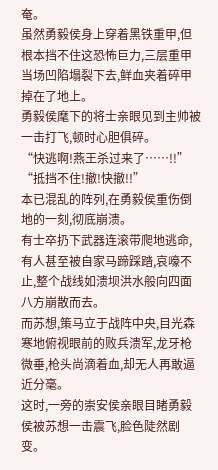奄。
虽然勇毅侯身上穿着黑铁重甲,但根本挡不住这恐怖巨力,三层重甲当场凹陷塌裂下去,鲜血夹着碎甲掉在了地上。
勇毅侯麾下的将士亲眼见到主帅被一击打飞,顿时心胆俱碎。
“快逃啊!燕王杀过来了……!!”
“抵挡不住!撤!快撤!!”
本已混乱的阵列,在勇毅侯重伤倒地的一刻,彻底崩溃。
有士卒扔下武器连滚带爬地逃命,有人甚至被自家马蹄踩踏,哀嚎不止,整个战线如溃坝洪水般向四面八方崩散而去。
而苏想,策马立于战阵中央,目光森寒地俯视眼前的败兵溃军,龙牙枪微垂,枪头尚滴着血,却无人再敢逼近分毫。
这时,一旁的崇安侯亲眼目睹勇毅侯被苏想一击震飞,脸色陡然剧变。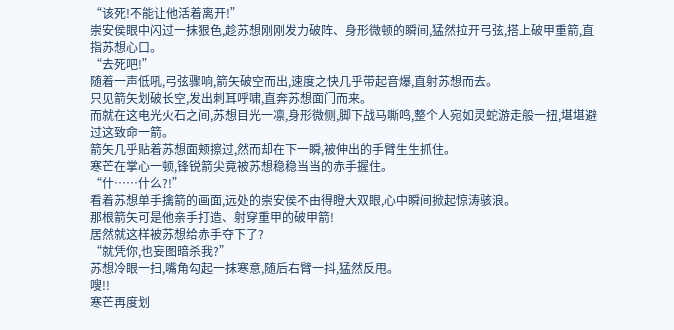“该死!不能让他活着离开!”
崇安侯眼中闪过一抹狠色,趁苏想刚刚发力破阵、身形微顿的瞬间,猛然拉开弓弦,搭上破甲重箭,直指苏想心口。
“去死吧!”
随着一声低吼,弓弦骤响,箭矢破空而出,速度之快几乎带起音爆,直射苏想而去。
只见箭矢划破长空,发出刺耳呼啸,直奔苏想面门而来。
而就在这电光火石之间,苏想目光一凛,身形微侧,脚下战马嘶鸣,整个人宛如灵蛇游走般一扭,堪堪避过这致命一箭。
箭矢几乎贴着苏想面颊擦过,然而却在下一瞬,被伸出的手臂生生抓住。
寒芒在掌心一顿,锋锐箭尖竟被苏想稳稳当当的赤手握住。
“什……什么?!”
看着苏想单手擒箭的画面,远处的崇安侯不由得瞪大双眼,心中瞬间掀起惊涛骇浪。
那根箭矢可是他亲手打造、射穿重甲的破甲箭!
居然就这样被苏想给赤手夺下了?
“就凭你,也妄图暗杀我?”
苏想冷眼一扫,嘴角勾起一抹寒意,随后右臂一抖,猛然反甩。
嗖!!
寒芒再度划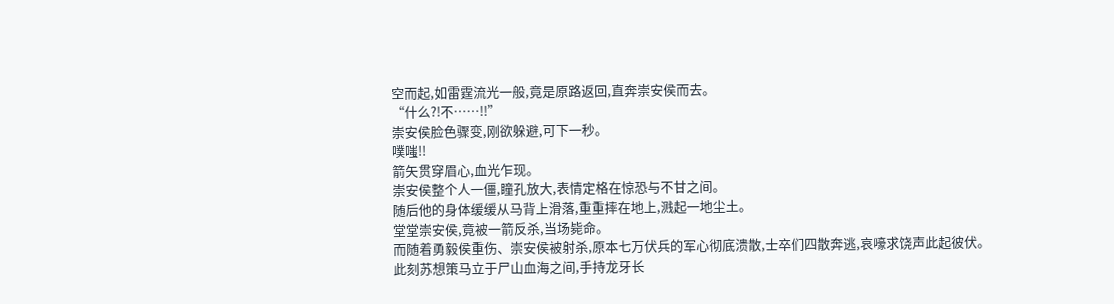空而起,如雷霆流光一般,竟是原路返回,直奔崇安侯而去。
“什么?!不……!!”
崇安侯脸色骤变,刚欲躲避,可下一秒。
噗嗤!!
箭矢贯穿眉心,血光乍现。
崇安侯整个人一僵,瞳孔放大,表情定格在惊恐与不甘之间。
随后他的身体缓缓从马背上滑落,重重摔在地上,溅起一地尘土。
堂堂崇安侯,竟被一箭反杀,当场毙命。
而随着勇毅侯重伤、崇安侯被射杀,原本七万伏兵的军心彻底溃散,士卒们四散奔逃,哀嚎求饶声此起彼伏。
此刻苏想策马立于尸山血海之间,手持龙牙长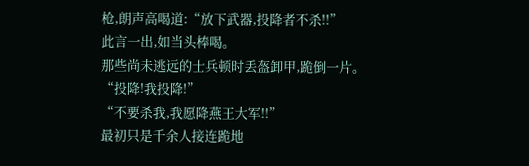枪,朗声高喝道:“放下武器,投降者不杀!!”
此言一出,如当头棒喝。
那些尚未逃远的士兵顿时丢盔卸甲,跪倒一片。
“投降!我投降!”
“不要杀我,我愿降燕王大军!!”
最初只是千余人接连跪地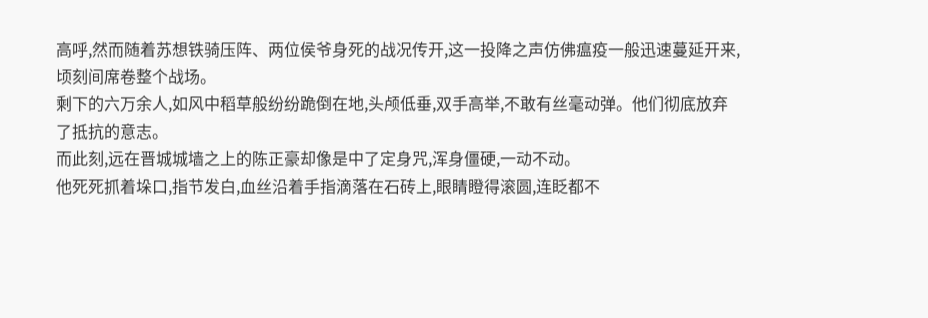高呼,然而随着苏想铁骑压阵、两位侯爷身死的战况传开,这一投降之声仿佛瘟疫一般迅速蔓延开来,顷刻间席卷整个战场。
剩下的六万余人,如风中稻草般纷纷跪倒在地,头颅低垂,双手高举,不敢有丝毫动弹。他们彻底放弃了抵抗的意志。
而此刻,远在晋城城墙之上的陈正豪却像是中了定身咒,浑身僵硬,一动不动。
他死死抓着垛口,指节发白,血丝沿着手指滴落在石砖上,眼睛瞪得滚圆,连眨都不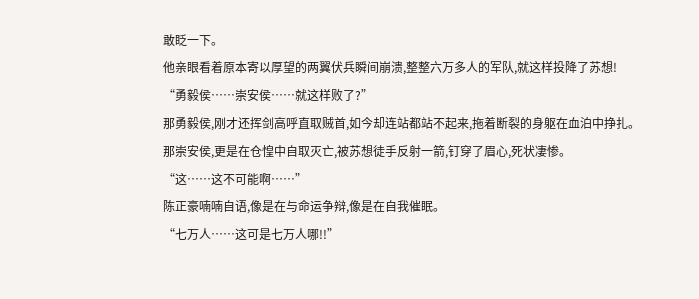敢眨一下。
他亲眼看着原本寄以厚望的两翼伏兵瞬间崩溃,整整六万多人的军队,就这样投降了苏想!
“勇毅侯……崇安侯……就这样败了?”
那勇毅侯,刚才还挥剑高呼直取贼首,如今却连站都站不起来,拖着断裂的身躯在血泊中挣扎。
那崇安侯,更是在仓惶中自取灭亡,被苏想徒手反射一箭,钉穿了眉心,死状凄惨。
“这……这不可能啊……”
陈正豪喃喃自语,像是在与命运争辩,像是在自我催眠。
“七万人……这可是七万人哪!!”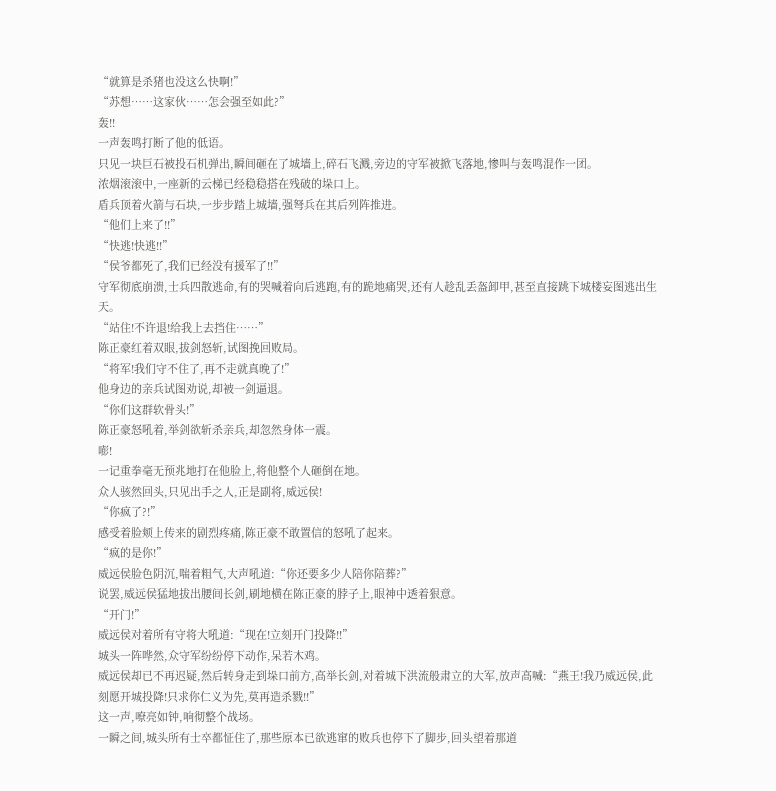“就算是杀猪也没这么快啊!”
“苏想……这家伙……怎会强至如此?”
轰!!
一声轰鸣打断了他的低语。
只见一块巨石被投石机弹出,瞬间砸在了城墙上,碎石飞溅,旁边的守军被掀飞落地,惨叫与轰鸣混作一团。
浓烟滚滚中,一座新的云梯已经稳稳搭在残破的垛口上。
盾兵顶着火箭与石块,一步步踏上城墙,强弩兵在其后列阵推进。
“他们上来了!!”
“快逃!快逃!!”
“侯爷都死了,我们已经没有援军了!!”
守军彻底崩溃,士兵四散逃命,有的哭喊着向后逃跑,有的跪地痛哭,还有人趁乱丢盔卸甲,甚至直接跳下城楼妄图逃出生天。
“站住!不许退!给我上去挡住……”
陈正豪红着双眼,拔剑怒斩,试图挽回败局。
“将军!我们守不住了,再不走就真晚了!”
他身边的亲兵试图劝说,却被一剑逼退。
“你们这群软骨头!”
陈正豪怒吼着,举剑欲斩杀亲兵,却忽然身体一震。
嘭!
一记重拳毫无预兆地打在他脸上,将他整个人砸倒在地。
众人骇然回头,只见出手之人,正是副将,威远侯!
“你疯了?!”
感受着脸颊上传来的剧烈疼痛,陈正豪不敢置信的怒吼了起来。
“疯的是你!”
威远侯脸色阴沉,喘着粗气,大声吼道:“你还要多少人陪你陪葬?”
说罢,威远侯猛地拔出腰间长剑,刷地横在陈正豪的脖子上,眼神中透着狠意。
“开门!”
威远侯对着所有守将大吼道:“现在!立刻开门投降!!”
城头一阵哗然,众守军纷纷停下动作,呆若木鸡。
威远侯却已不再迟疑,然后转身走到垛口前方,高举长剑,对着城下洪流般肃立的大军,放声高喊:“燕王!我乃威远侯,此刻愿开城投降!只求你仁义为先,莫再造杀戮!!”
这一声,嘹亮如钟,响彻整个战场。
一瞬之间,城头所有士卒都怔住了,那些原本已欲逃窜的败兵也停下了脚步,回头望着那道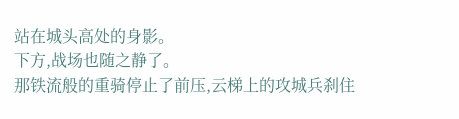站在城头高处的身影。
下方,战场也随之静了。
那铁流般的重骑停止了前压,云梯上的攻城兵刹住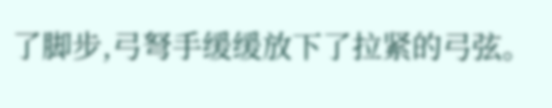了脚步,弓弩手缓缓放下了拉紧的弓弦。